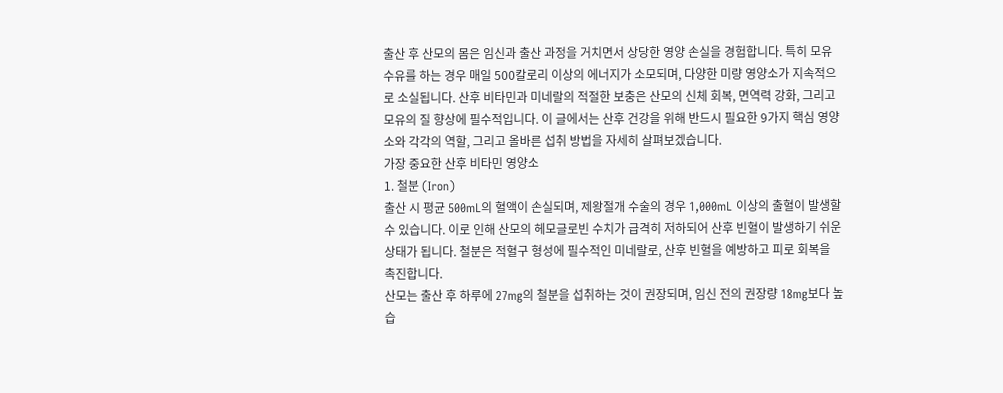출산 후 산모의 몸은 임신과 출산 과정을 거치면서 상당한 영양 손실을 경험합니다. 특히 모유 수유를 하는 경우 매일 500칼로리 이상의 에너지가 소모되며, 다양한 미량 영양소가 지속적으로 소실됩니다. 산후 비타민과 미네랄의 적절한 보충은 산모의 신체 회복, 면역력 강화, 그리고 모유의 질 향상에 필수적입니다. 이 글에서는 산후 건강을 위해 반드시 필요한 9가지 핵심 영양소와 각각의 역할, 그리고 올바른 섭취 방법을 자세히 살펴보겠습니다.
가장 중요한 산후 비타민 영양소
1. 철분 (Iron)
출산 시 평균 500mL의 혈액이 손실되며, 제왕절개 수술의 경우 1,000mL 이상의 출혈이 발생할 수 있습니다. 이로 인해 산모의 헤모글로빈 수치가 급격히 저하되어 산후 빈혈이 발생하기 쉬운 상태가 됩니다. 철분은 적혈구 형성에 필수적인 미네랄로, 산후 빈혈을 예방하고 피로 회복을 촉진합니다.
산모는 출산 후 하루에 27mg의 철분을 섭취하는 것이 권장되며, 임신 전의 권장량 18mg보다 높습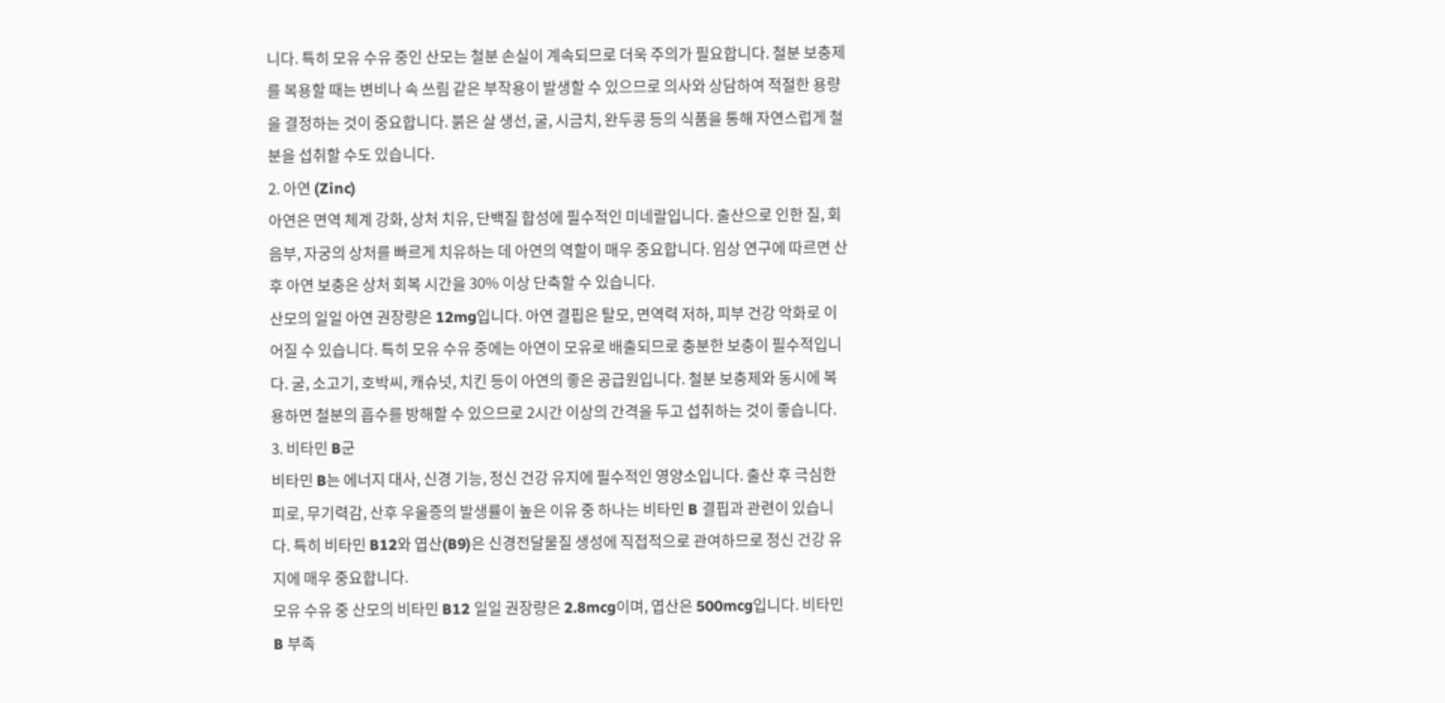니다. 특히 모유 수유 중인 산모는 철분 손실이 계속되므로 더욱 주의가 필요합니다. 철분 보충제를 복용할 때는 변비나 속 쓰림 같은 부작용이 발생할 수 있으므로 의사와 상담하여 적절한 용량을 결정하는 것이 중요합니다. 붉은 살 생선, 굴, 시금치, 완두콩 등의 식품을 통해 자연스럽게 철분을 섭취할 수도 있습니다.
2. 아연 (Zinc)
아연은 면역 체계 강화, 상처 치유, 단백질 합성에 필수적인 미네랄입니다. 출산으로 인한 질, 회음부, 자궁의 상처를 빠르게 치유하는 데 아연의 역할이 매우 중요합니다. 임상 연구에 따르면 산후 아연 보충은 상처 회복 시간을 30% 이상 단축할 수 있습니다.
산모의 일일 아연 권장량은 12mg입니다. 아연 결핍은 탈모, 면역력 저하, 피부 건강 악화로 이어질 수 있습니다. 특히 모유 수유 중에는 아연이 모유로 배출되므로 충분한 보충이 필수적입니다. 굴, 소고기, 호박씨, 캐슈넛, 치킨 등이 아연의 좋은 공급원입니다. 철분 보충제와 동시에 복용하면 철분의 흡수를 방해할 수 있으므로 2시간 이상의 간격을 두고 섭취하는 것이 좋습니다.
3. 비타민 B군
비타민 B는 에너지 대사, 신경 기능, 정신 건강 유지에 필수적인 영양소입니다. 출산 후 극심한 피로, 무기력감, 산후 우울증의 발생률이 높은 이유 중 하나는 비타민 B 결핍과 관련이 있습니다. 특히 비타민 B12와 엽산(B9)은 신경전달물질 생성에 직접적으로 관여하므로 정신 건강 유지에 매우 중요합니다.
모유 수유 중 산모의 비타민 B12 일일 권장량은 2.8mcg이며, 엽산은 500mcg입니다. 비타민 B 부족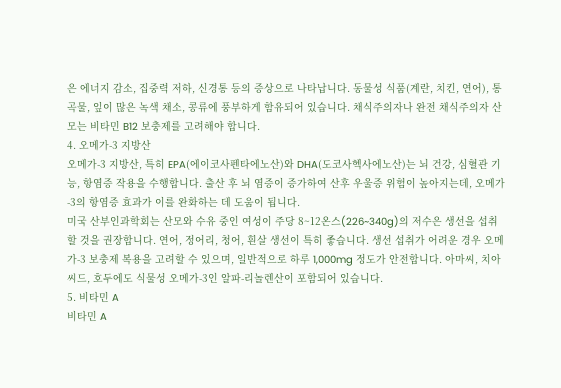은 에너지 감소, 집중력 저하, 신경통 등의 증상으로 나타납니다. 동물성 식품(계란, 치킨, 연어), 통곡물, 잎이 많은 녹색 채소, 콩류에 풍부하게 함유되어 있습니다. 채식주의자나 완전 채식주의자 산모는 비타민 B12 보충제를 고려해야 합니다.
4. 오메가-3 지방산
오메가-3 지방산, 특히 EPA(에이코사펜타에노산)와 DHA(도코사헥사에노산)는 뇌 건강, 심혈관 기능, 항염증 작용을 수행합니다. 출산 후 뇌 염증이 증가하여 산후 우울증 위험이 높아지는데, 오메가-3의 항염증 효과가 이를 완화하는 데 도움이 됩니다.
미국 산부인과학회는 산모와 수유 중인 여성이 주당 8~12온스(226~340g)의 저수은 생선을 섭취할 것을 권장합니다. 연어, 정어리, 청어, 흰살 생선이 특히 좋습니다. 생선 섭취가 어려운 경우 오메가-3 보충제 복용을 고려할 수 있으며, 일반적으로 하루 1,000mg 정도가 안전합니다. 아마씨, 치아씨드, 호두에도 식물성 오메가-3인 알파-리놀렌산이 포함되어 있습니다.
5. 비타민 A
비타민 A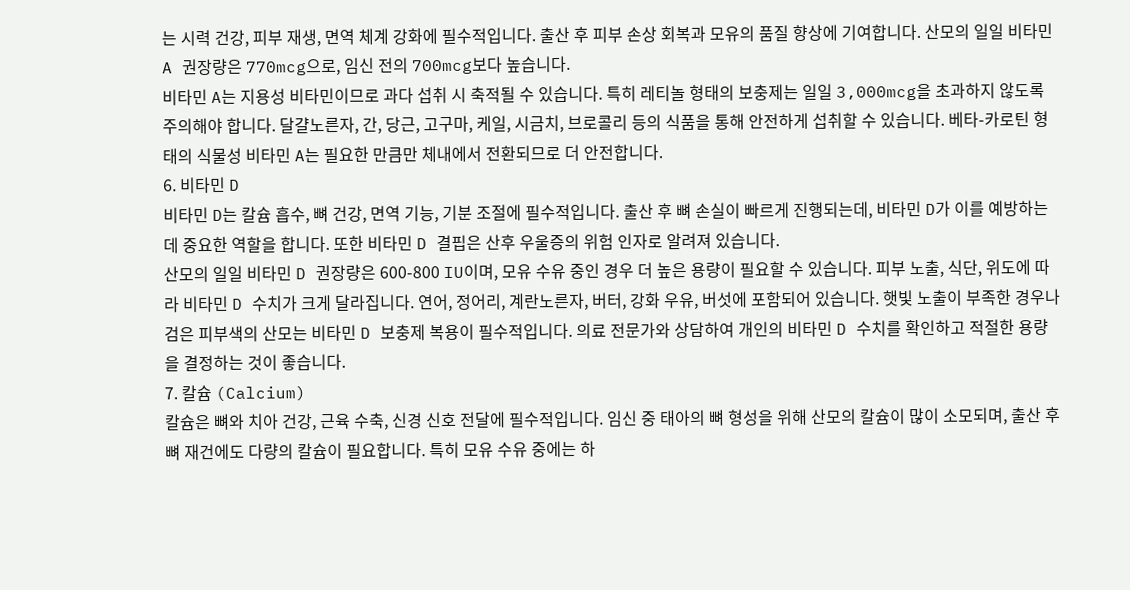는 시력 건강, 피부 재생, 면역 체계 강화에 필수적입니다. 출산 후 피부 손상 회복과 모유의 품질 향상에 기여합니다. 산모의 일일 비타민 A 권장량은 770mcg으로, 임신 전의 700mcg보다 높습니다.
비타민 A는 지용성 비타민이므로 과다 섭취 시 축적될 수 있습니다. 특히 레티놀 형태의 보충제는 일일 3,000mcg을 초과하지 않도록 주의해야 합니다. 달걀노른자, 간, 당근, 고구마, 케일, 시금치, 브로콜리 등의 식품을 통해 안전하게 섭취할 수 있습니다. 베타-카로틴 형태의 식물성 비타민 A는 필요한 만큼만 체내에서 전환되므로 더 안전합니다.
6. 비타민 D
비타민 D는 칼슘 흡수, 뼈 건강, 면역 기능, 기분 조절에 필수적입니다. 출산 후 뼈 손실이 빠르게 진행되는데, 비타민 D가 이를 예방하는 데 중요한 역할을 합니다. 또한 비타민 D 결핍은 산후 우울증의 위험 인자로 알려져 있습니다.
산모의 일일 비타민 D 권장량은 600-800 IU이며, 모유 수유 중인 경우 더 높은 용량이 필요할 수 있습니다. 피부 노출, 식단, 위도에 따라 비타민 D 수치가 크게 달라집니다. 연어, 정어리, 계란노른자, 버터, 강화 우유, 버섯에 포함되어 있습니다. 햇빛 노출이 부족한 경우나 검은 피부색의 산모는 비타민 D 보충제 복용이 필수적입니다. 의료 전문가와 상담하여 개인의 비타민 D 수치를 확인하고 적절한 용량을 결정하는 것이 좋습니다.
7. 칼슘 (Calcium)
칼슘은 뼈와 치아 건강, 근육 수축, 신경 신호 전달에 필수적입니다. 임신 중 태아의 뼈 형성을 위해 산모의 칼슘이 많이 소모되며, 출산 후 뼈 재건에도 다량의 칼슘이 필요합니다. 특히 모유 수유 중에는 하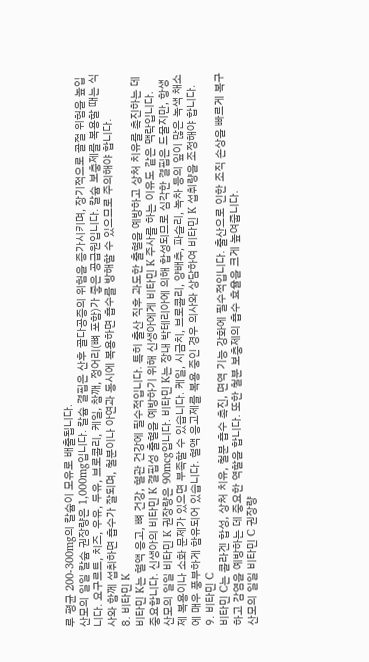루 평균 200-300mg의 칼슘이 모유로 배출됩니다.
산모의 일일 칼슘 권장량은 1,000mg입니다. 칼슘 결핍은 산후 골다공증의 위험을 증가시키며, 장기적으로 골절 위험을 높입니다. 요구르트, 치즈, 우유, 두유, 브로콜리, 케일, 참깨, 정어리(뼈 포함)가 좋은 공급원입니다. 칼슘 보충제를 복용할 때는 식사와 함께 섭취하면 흡수가 잘되며, 철분이나 아연과 동시에 복용하면 흡수를 방해할 수 있으므로 주의해야 합니다.
8. 비타민 K
비타민 K는 혈액 응고, 뼈 건강, 혈관 건강에 필수적입니다. 특히 출산 직후 과도한 출혈을 예방하고 상처 치유를 촉진하는 데 중요합니다. 신생아의 비타민 K 결핍성 출혈을 예방하기 위해 신생아에게 비타민 K 주사를 하는 이유도 같은 맥락입니다.
산모의 일일 비타민 K 권장량은 90mcg입니다. 비타민 K는 장내 박테리아에 의해 합성되므로 심각한 결핍은 드물지만, 항생제 복용이나 소화 문제가 있으면 부족할 수 있습니다. 케일, 시금치, 브로콜리, 양배추, 파슬리, 녹차 등의 잎이 많은 녹색 채소에 매우 풍부하게 함유되어 있습니다. 혈액 응고제를 복용 중인 경우 의사와 상담하여 비타민 K 섭취량을 조정해야 합니다.
9. 비타민 C
비타민 C는 콜라겐 합성, 상처 치유, 철분 흡수 촉진, 면역 기능 강화에 필수적입니다. 출산으로 인한 조직 손상을 빠르게 복구하고 감염을 예방하는 데 중요한 역할을 합니다. 또한 철분 보충제의 흡수 효율을 크게 높여줍니다.
산모의 일일 비타민 C 권장량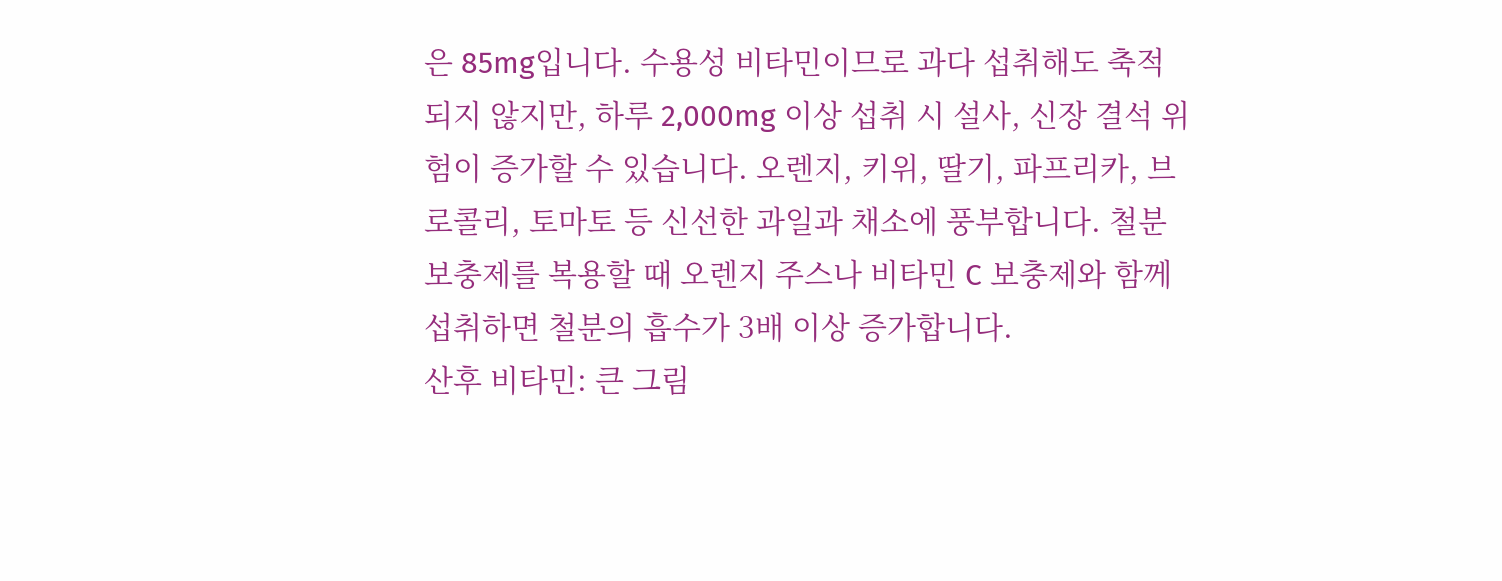은 85mg입니다. 수용성 비타민이므로 과다 섭취해도 축적되지 않지만, 하루 2,000mg 이상 섭취 시 설사, 신장 결석 위험이 증가할 수 있습니다. 오렌지, 키위, 딸기, 파프리카, 브로콜리, 토마토 등 신선한 과일과 채소에 풍부합니다. 철분 보충제를 복용할 때 오렌지 주스나 비타민 C 보충제와 함께 섭취하면 철분의 흡수가 3배 이상 증가합니다.
산후 비타민: 큰 그림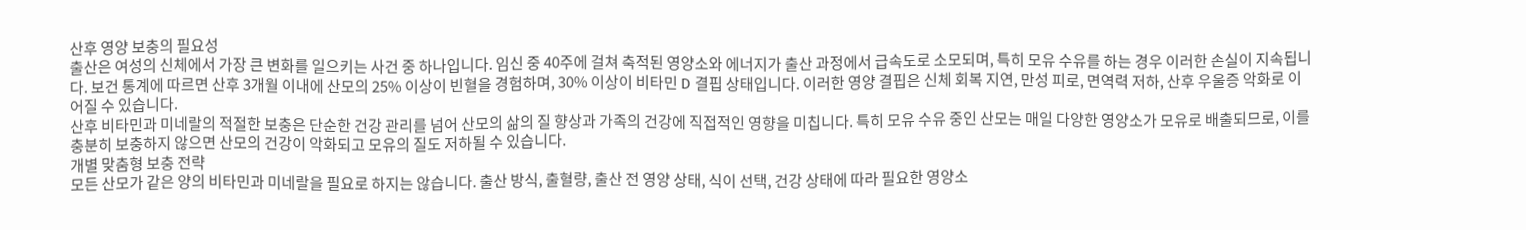산후 영양 보충의 필요성
출산은 여성의 신체에서 가장 큰 변화를 일으키는 사건 중 하나입니다. 임신 중 40주에 걸쳐 축적된 영양소와 에너지가 출산 과정에서 급속도로 소모되며, 특히 모유 수유를 하는 경우 이러한 손실이 지속됩니다. 보건 통계에 따르면 산후 3개월 이내에 산모의 25% 이상이 빈혈을 경험하며, 30% 이상이 비타민 D 결핍 상태입니다. 이러한 영양 결핍은 신체 회복 지연, 만성 피로, 면역력 저하, 산후 우울증 악화로 이어질 수 있습니다.
산후 비타민과 미네랄의 적절한 보충은 단순한 건강 관리를 넘어 산모의 삶의 질 향상과 가족의 건강에 직접적인 영향을 미칩니다. 특히 모유 수유 중인 산모는 매일 다양한 영양소가 모유로 배출되므로, 이를 충분히 보충하지 않으면 산모의 건강이 악화되고 모유의 질도 저하될 수 있습니다.
개별 맞춤형 보충 전략
모든 산모가 같은 양의 비타민과 미네랄을 필요로 하지는 않습니다. 출산 방식, 출혈량, 출산 전 영양 상태, 식이 선택, 건강 상태에 따라 필요한 영양소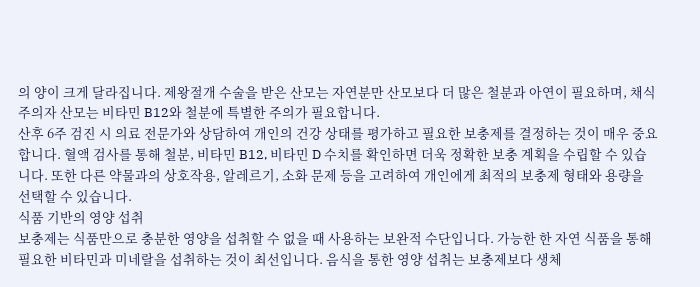의 양이 크게 달라집니다. 제왕절개 수술을 받은 산모는 자연분만 산모보다 더 많은 철분과 아연이 필요하며, 채식주의자 산모는 비타민 B12와 철분에 특별한 주의가 필요합니다.
산후 6주 검진 시 의료 전문가와 상담하여 개인의 건강 상태를 평가하고 필요한 보충제를 결정하는 것이 매우 중요합니다. 혈액 검사를 통해 철분, 비타민 B12, 비타민 D 수치를 확인하면 더욱 정확한 보충 계획을 수립할 수 있습니다. 또한 다른 약물과의 상호작용, 알레르기, 소화 문제 등을 고려하여 개인에게 최적의 보충제 형태와 용량을 선택할 수 있습니다.
식품 기반의 영양 섭취
보충제는 식품만으로 충분한 영양을 섭취할 수 없을 때 사용하는 보완적 수단입니다. 가능한 한 자연 식품을 통해 필요한 비타민과 미네랄을 섭취하는 것이 최선입니다. 음식을 통한 영양 섭취는 보충제보다 생체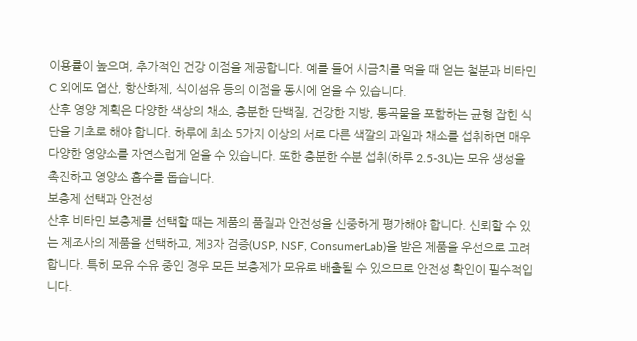이용률이 높으며, 추가적인 건강 이점을 제공합니다. 예를 들어 시금치를 먹을 때 얻는 철분과 비타민 C 외에도 엽산, 항산화제, 식이섬유 등의 이점을 동시에 얻을 수 있습니다.
산후 영양 계획은 다양한 색상의 채소, 충분한 단백질, 건강한 지방, 통곡물을 포함하는 균형 잡힌 식단을 기초로 해야 합니다. 하루에 최소 5가지 이상의 서로 다른 색깔의 과일과 채소를 섭취하면 매우 다양한 영양소를 자연스럽게 얻을 수 있습니다. 또한 충분한 수분 섭취(하루 2.5-3L)는 모유 생성을 촉진하고 영양소 흡수를 돕습니다.
보충제 선택과 안전성
산후 비타민 보충제를 선택할 때는 제품의 품질과 안전성을 신중하게 평가해야 합니다. 신뢰할 수 있는 제조사의 제품을 선택하고, 제3자 검증(USP, NSF, ConsumerLab)을 받은 제품을 우선으로 고려합니다. 특히 모유 수유 중인 경우 모든 보충제가 모유로 배출될 수 있으므로 안전성 확인이 필수적입니다.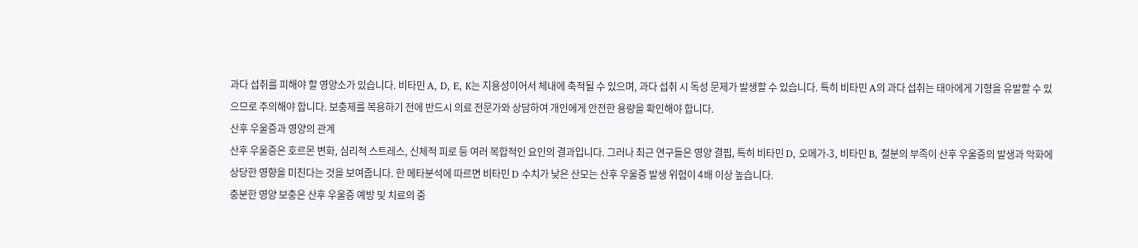과다 섭취를 피해야 할 영양소가 있습니다. 비타민 A, D, E, K는 지용성이어서 체내에 축적될 수 있으며, 과다 섭취 시 독성 문제가 발생할 수 있습니다. 특히 비타민 A의 과다 섭취는 태아에게 기형을 유발할 수 있으므로 주의해야 합니다. 보충제를 복용하기 전에 반드시 의료 전문가와 상담하여 개인에게 안전한 용량을 확인해야 합니다.
산후 우울증과 영양의 관계
산후 우울증은 호르몬 변화, 심리적 스트레스, 신체적 피로 등 여러 복합적인 요인의 결과입니다. 그러나 최근 연구들은 영양 결핍, 특히 비타민 D, 오메가-3, 비타민 B, 철분의 부족이 산후 우울증의 발생과 악화에 상당한 영향을 미친다는 것을 보여줍니다. 한 메타분석에 따르면 비타민 D 수치가 낮은 산모는 산후 우울증 발생 위험이 4배 이상 높습니다.
충분한 영양 보충은 산후 우울증 예방 및 치료의 중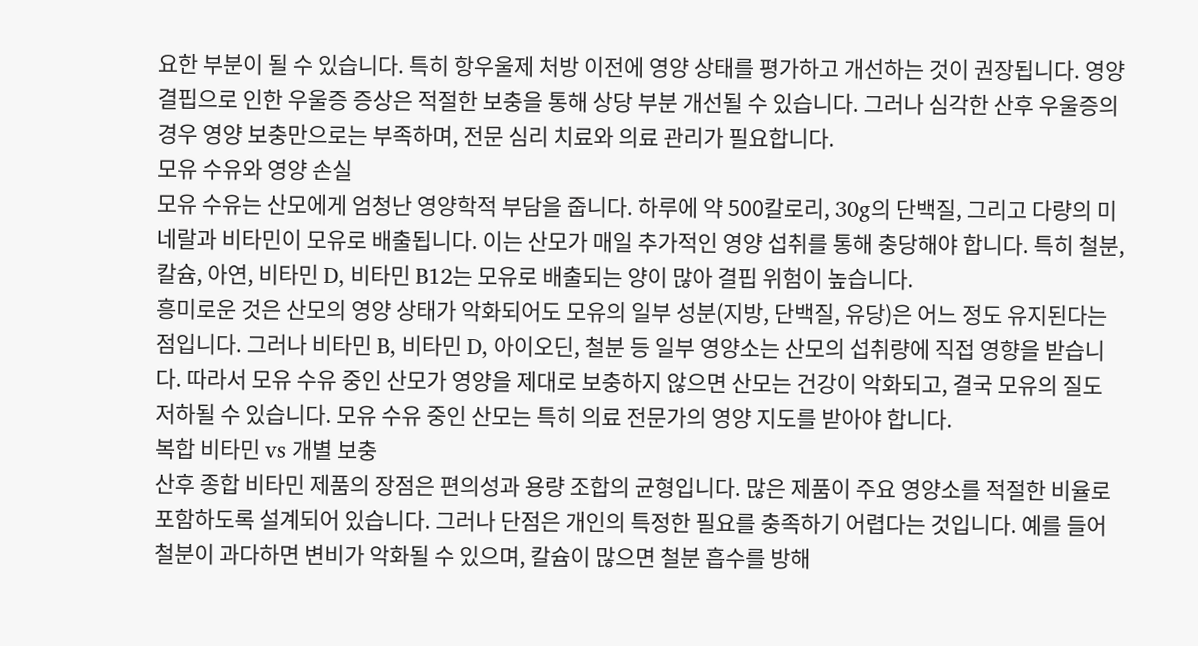요한 부분이 될 수 있습니다. 특히 항우울제 처방 이전에 영양 상태를 평가하고 개선하는 것이 권장됩니다. 영양 결핍으로 인한 우울증 증상은 적절한 보충을 통해 상당 부분 개선될 수 있습니다. 그러나 심각한 산후 우울증의 경우 영양 보충만으로는 부족하며, 전문 심리 치료와 의료 관리가 필요합니다.
모유 수유와 영양 손실
모유 수유는 산모에게 엄청난 영양학적 부담을 줍니다. 하루에 약 500칼로리, 30g의 단백질, 그리고 다량의 미네랄과 비타민이 모유로 배출됩니다. 이는 산모가 매일 추가적인 영양 섭취를 통해 충당해야 합니다. 특히 철분, 칼슘, 아연, 비타민 D, 비타민 B12는 모유로 배출되는 양이 많아 결핍 위험이 높습니다.
흥미로운 것은 산모의 영양 상태가 악화되어도 모유의 일부 성분(지방, 단백질, 유당)은 어느 정도 유지된다는 점입니다. 그러나 비타민 B, 비타민 D, 아이오딘, 철분 등 일부 영양소는 산모의 섭취량에 직접 영향을 받습니다. 따라서 모유 수유 중인 산모가 영양을 제대로 보충하지 않으면 산모는 건강이 악화되고, 결국 모유의 질도 저하될 수 있습니다. 모유 수유 중인 산모는 특히 의료 전문가의 영양 지도를 받아야 합니다.
복합 비타민 vs 개별 보충
산후 종합 비타민 제품의 장점은 편의성과 용량 조합의 균형입니다. 많은 제품이 주요 영양소를 적절한 비율로 포함하도록 설계되어 있습니다. 그러나 단점은 개인의 특정한 필요를 충족하기 어렵다는 것입니다. 예를 들어 철분이 과다하면 변비가 악화될 수 있으며, 칼슘이 많으면 철분 흡수를 방해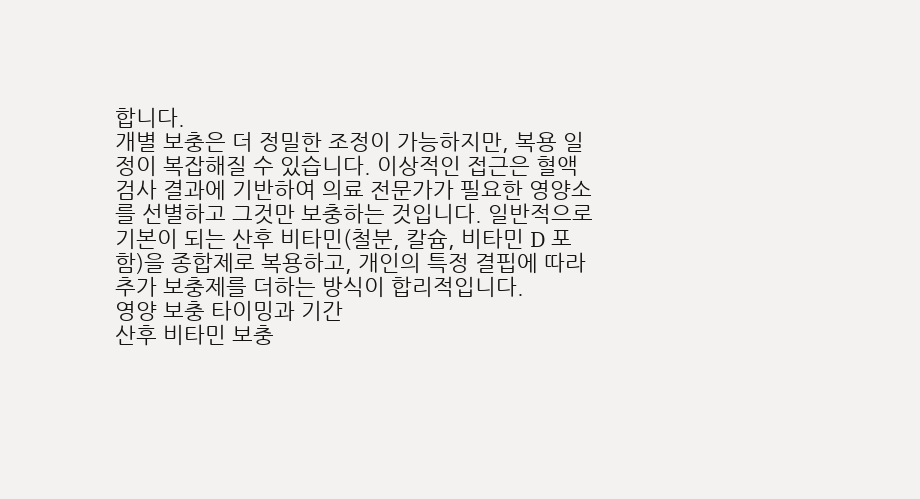합니다.
개별 보충은 더 정밀한 조정이 가능하지만, 복용 일정이 복잡해질 수 있습니다. 이상적인 접근은 혈액 검사 결과에 기반하여 의료 전문가가 필요한 영양소를 선별하고 그것만 보충하는 것입니다. 일반적으로 기본이 되는 산후 비타민(철분, 칼슘, 비타민 D 포함)을 종합제로 복용하고, 개인의 특정 결핍에 따라 추가 보충제를 더하는 방식이 합리적입니다.
영양 보충 타이밍과 기간
산후 비타민 보충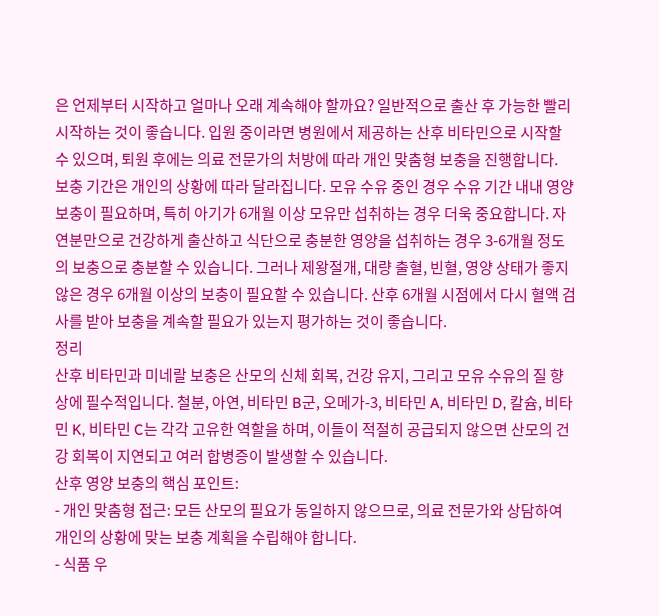은 언제부터 시작하고 얼마나 오래 계속해야 할까요? 일반적으로 출산 후 가능한 빨리 시작하는 것이 좋습니다. 입원 중이라면 병원에서 제공하는 산후 비타민으로 시작할 수 있으며, 퇴원 후에는 의료 전문가의 처방에 따라 개인 맞춤형 보충을 진행합니다.
보충 기간은 개인의 상황에 따라 달라집니다. 모유 수유 중인 경우 수유 기간 내내 영양 보충이 필요하며, 특히 아기가 6개월 이상 모유만 섭취하는 경우 더욱 중요합니다. 자연분만으로 건강하게 출산하고 식단으로 충분한 영양을 섭취하는 경우 3-6개월 정도의 보충으로 충분할 수 있습니다. 그러나 제왕절개, 대량 출혈, 빈혈, 영양 상태가 좋지 않은 경우 6개월 이상의 보충이 필요할 수 있습니다. 산후 6개월 시점에서 다시 혈액 검사를 받아 보충을 계속할 필요가 있는지 평가하는 것이 좋습니다.
정리
산후 비타민과 미네랄 보충은 산모의 신체 회복, 건강 유지, 그리고 모유 수유의 질 향상에 필수적입니다. 철분, 아연, 비타민 B군, 오메가-3, 비타민 A, 비타민 D, 칼슘, 비타민 K, 비타민 C는 각각 고유한 역할을 하며, 이들이 적절히 공급되지 않으면 산모의 건강 회복이 지연되고 여러 합병증이 발생할 수 있습니다.
산후 영양 보충의 핵심 포인트:
- 개인 맞춤형 접근: 모든 산모의 필요가 동일하지 않으므로, 의료 전문가와 상담하여 개인의 상황에 맞는 보충 계획을 수립해야 합니다.
- 식품 우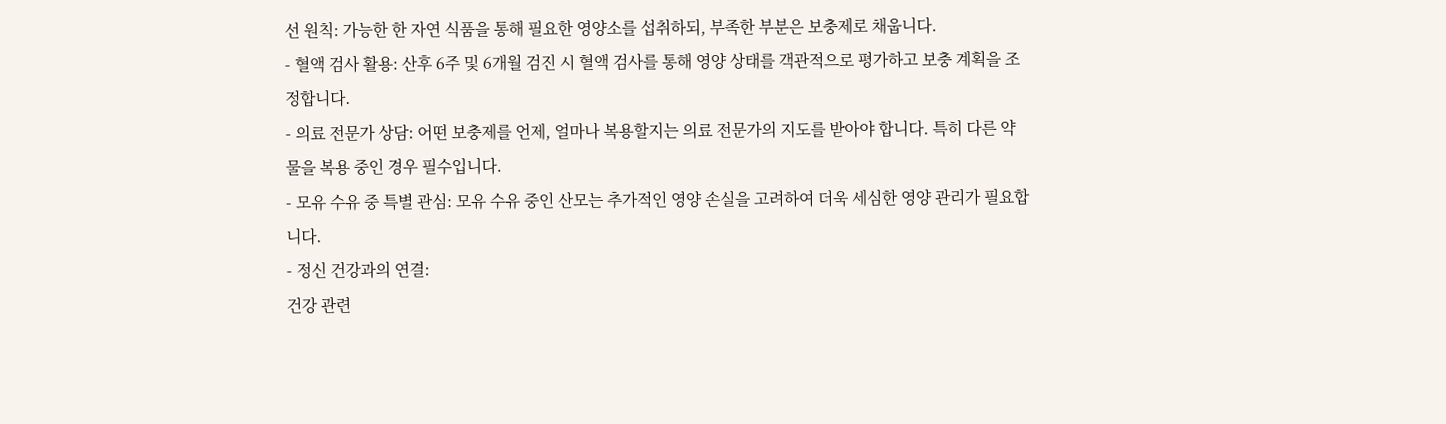선 원칙: 가능한 한 자연 식품을 통해 필요한 영양소를 섭취하되, 부족한 부분은 보충제로 채웁니다.
- 혈액 검사 활용: 산후 6주 및 6개월 검진 시 혈액 검사를 통해 영양 상태를 객관적으로 평가하고 보충 계획을 조정합니다.
- 의료 전문가 상담: 어떤 보충제를 언제, 얼마나 복용할지는 의료 전문가의 지도를 받아야 합니다. 특히 다른 약물을 복용 중인 경우 필수입니다.
- 모유 수유 중 특별 관심: 모유 수유 중인 산모는 추가적인 영양 손실을 고려하여 더욱 세심한 영양 관리가 필요합니다.
- 정신 건강과의 연결:
건강 관련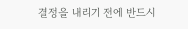결정을 내리기 전에 반드시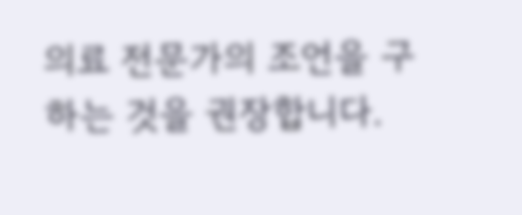의료 전문가의 조언을 구하는 것을 권장합니다.